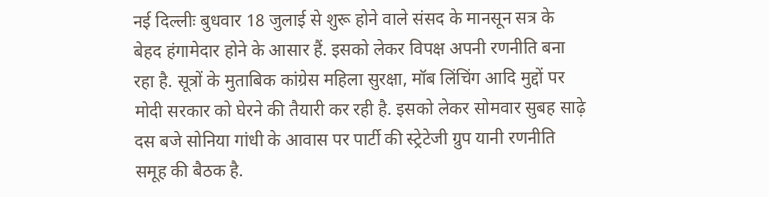नई दिल्लीः बुधवार 18 जुलाई से शुरू होने वाले संसद के मानसून सत्र के बेहद हंगामेदार होने के आसार हैं. इसको लेकर विपक्ष अपनी रणनीति बना रहा है. सूत्रों के मुताबिक कांग्रेस महिला सुरक्षा, मॉब लिंचिंग आदि मुद्दों पर मोदी सरकार को घेरने की तैयारी कर रही है. इसको लेकर सोमवार सुबह साढ़े दस बजे सोनिया गांधी के आवास पर पार्टी की स्ट्रेटेजी ग्रुप यानी रणनीति समूह की बैठक है.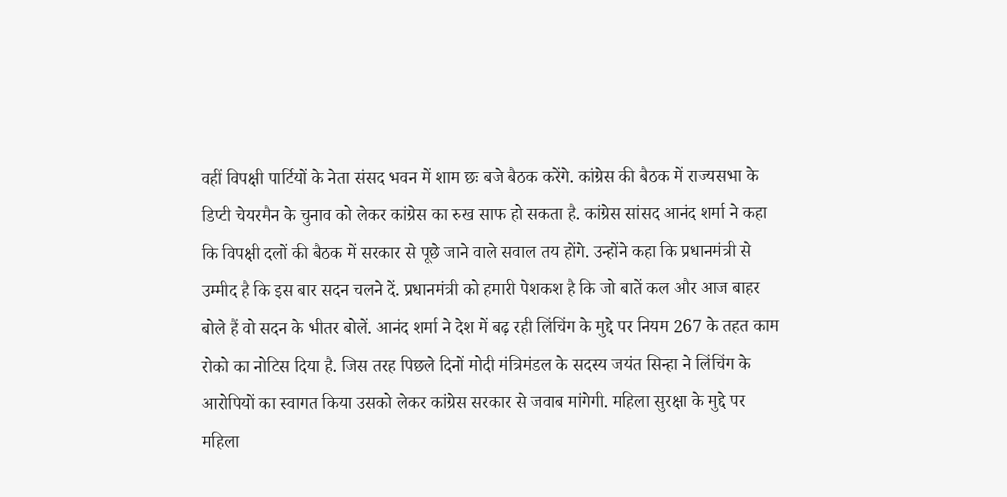वहीं विपक्षी पार्टियों के नेता संसद भवन में शाम छः बजे बैठक करेंगे. कांग्रेस की बैठक में राज्यसभा के डिप्टी चेयरमैन के चुनाव को लेकर कांग्रेस का रुख साफ हो सकता है. कांग्रेस सांसद आनंद शर्मा ने कहा कि विपक्षी दलों की बैठक में सरकार से पूछे जाने वाले सवाल तय होंगे. उन्होंने कहा कि प्रधानमंत्री से उम्मीद है कि इस बार सदन चलने दें. प्रधानमंत्री को हमारी पेशकश है कि जो बातें कल और आज बाहर बोले हैं वो सदन के भीतर बोलें. आनंद शर्मा ने देश में बढ़ रही लिंचिंग के मुद्दे पर नियम 267 के तहत काम रोको का नोटिस दिया है. जिस तरह पिछले दिनों मोदी मंत्रिमंडल के सदस्य जयंत सिन्हा ने लिंचिंग के आरोपियों का स्वागत किया उसको लेकर कांग्रेस सरकार से जवाब मांगेगी. महिला सुरक्षा के मुद्दे पर महिला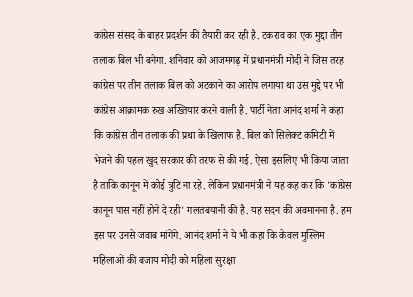कांग्रेस संसद के बाहर प्रदर्शन की तैयारी कर रही है. टकराव का एक मुद्दा तीन तलाक बिल भी बनेगा. शनिवार को आजमगढ़ में प्रधानमंत्री मोदी ने जिस तरह कांग्रेस पर तीन तलाक बिल को अटकाने का आरोप लगाया था उस मुद्दे पर भी कांग्रेस आक्रामक रुख अख्तियार करने वाली है. पार्टी नेता आनंद शर्मा ने कहा कि कांग्रेस तीन तलाक की प्रथा के खिलाफ है. बिल को सिलेक्ट कमिटी में भेजने की पहल खुद सरकार की तरफ से की गई. ऐसा इसलिए भी किया जाता है ताकि कानून में कोई त्रुटि ना रहे. लेकिन प्रधानमंत्री ने यह कह कर कि 'कांग्रेस कानून पास नहीं होने दे रही' गलतबयानी की है. यह सदन की अवमानना है. हम इस पर उनसे जवाब मांगेंगे. आनंद शर्मा ने ये भी कहा कि केवल मुस्लिम महिलाओं की बजाय मोदी को महिला सुरक्षा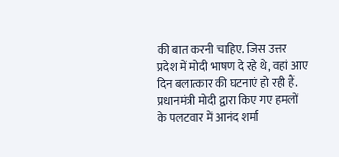की बात करनी चाहिए. जिस उत्तर प्रदेश में मोदी भाषण दे रहे थे, वहां आए दिन बलात्कार की घटनाएं हो रही हैं. प्रधानमंत्री मोदी द्वारा किए गए हमलों के पलटवार में आनंद शर्मा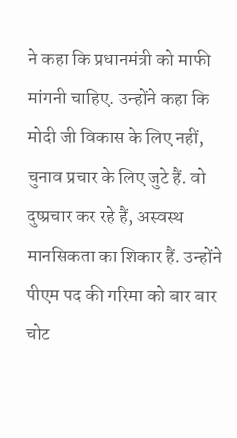ने कहा कि प्रधानमंत्री को माफी मांगनी चाहिए. उन्होंने कहा कि मोदी जी विकास के लिए नहीं, चुनाव प्रचार के लिए जुटे हैं. वो दुष्प्रचार कर रहे हैं, अस्वस्थ मानसिकता का शिकार हैं. उन्होंने पीएम पद की गरिमा को बार बार चोट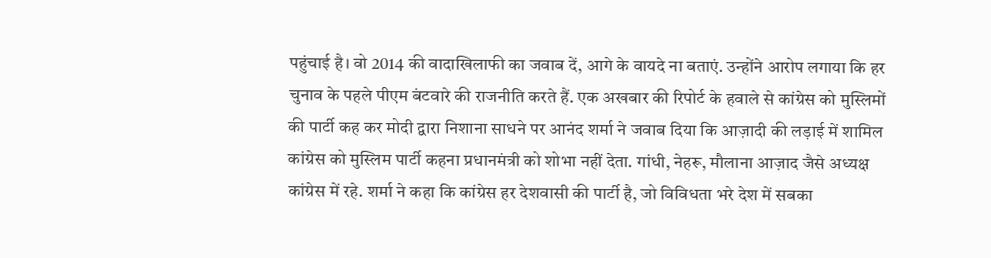पहुंचाई है। वो 2014 की वादाखिलाफी का जवाब दें, आगे के वायदे ना बताएं. उन्होंने आरोप लगाया कि हर चुनाव के पहले पीएम बंटवारे की राजनीति करते हैं. एक अखबार की रिपोर्ट के हवाले से कांग्रेस को मुस्लिमों की पार्टी कह कर मोदी द्वारा निशाना साधने पर आनंद शर्मा ने जवाब दिया कि आज़ादी की लड़ाई में शामिल कांग्रेस को मुस्लिम पार्टी कहना प्रधानमंत्री को शोभा नहीं देता. गांधी, नेहरू, मौलाना आज़ाद जैसे अध्यक्ष कांग्रेस में रहे. शर्मा ने कहा कि कांग्रेस हर देशवासी की पार्टी है, जो विविधता भरे देश में सबका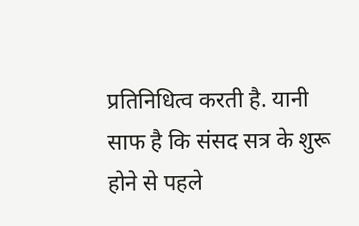प्रतिनिधित्व करती है. यानी साफ है कि संसद सत्र के शुरू होने से पहले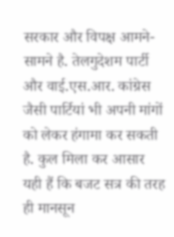सरकार और विपक्ष आमने-सामने है. तेलगुदेशम पार्टी और वाई.एस.आर. कांग्रेस जैसी पार्टियां भी अपनी मांगों को लेकर हंगामा कर सकती है. कुल मिला कर आसार यही हैं कि बजट सत्र की तरह ही मानसून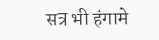सत्र भी हंगामे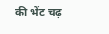की भेंट चढ़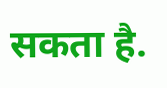सकता है.